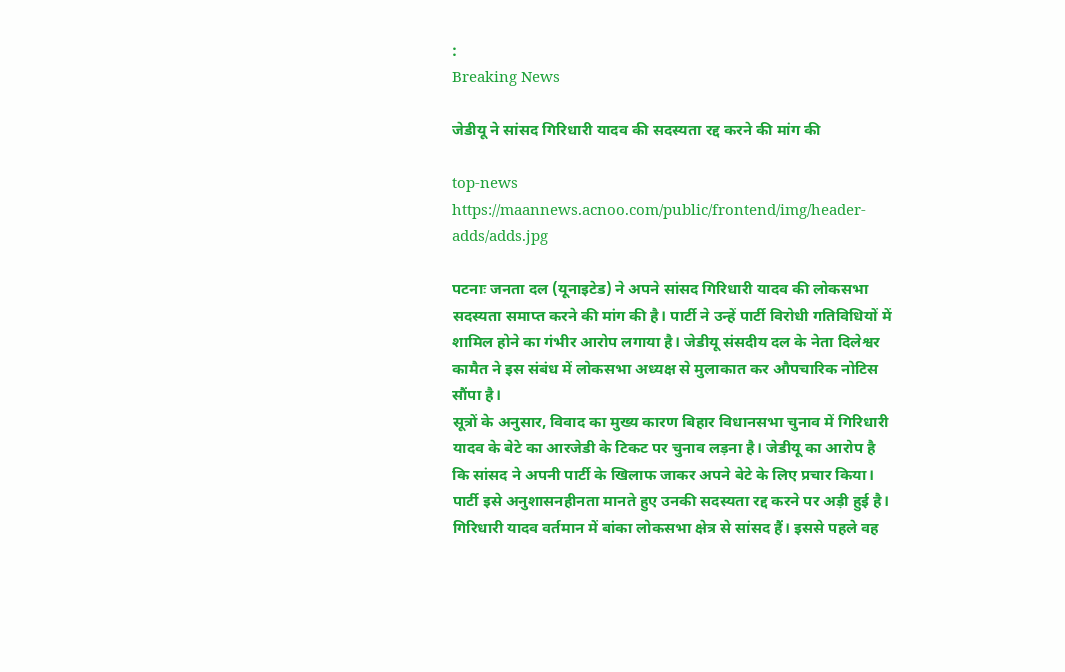:
Breaking News

जेडीयू ने सांसद गिरिधारी यादव की सदस्यता रद्द करने की मांग की

top-news
https://maannews.acnoo.com/public/frontend/img/header-adds/adds.jpg

पटनाः जनता दल (यूनाइटेड) ने अपने सांसद गिरिधारी यादव की लोकसभा सदस्यता समाप्त करने की मांग की है। पार्टी ने उन्हें पार्टी विरोधी गतिविधियों में शामिल होने का गंभीर आरोप लगाया है। जेडीयू संसदीय दल के नेता दिलेश्वर कामैत ने इस संबंध में लोकसभा अध्यक्ष से मुलाकात कर औपचारिक नोटिस सौंपा है।
सूत्रों के अनुसार, विवाद का मुख्य कारण बिहार विधानसभा चुनाव में गिरिधारी यादव के बेटे का आरजेडी के टिकट पर चुनाव लड़ना है। जेडीयू का आरोप है कि सांसद ने अपनी पार्टी के खिलाफ जाकर अपने बेटे के लिए प्रचार किया। पार्टी इसे अनुशासनहीनता मानते हुए उनकी सदस्यता रद्द करने पर अड़ी हुई है।
गिरिधारी यादव वर्तमान में बांका लोकसभा क्षेत्र से सांसद हैं। इससे पहले वह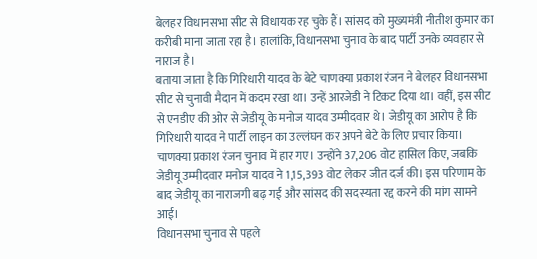बेलहर विधानसभा सीट से विधायक रह चुके हैं। सांसद को मुख्यमंत्री नीतीश कुमार का करीबी माना जाता रहा है। हालांकि, विधानसभा चुनाव के बाद पार्टी उनके व्यवहार से नाराज है।
बताया जाता है कि गिरिधारी यादव के बेटे चाणक्या प्रकाश रंजन ने बेलहर विधानसभा सीट से चुनावी मैदान में कदम रखा था। उन्हें आरजेडी ने टिकट दिया था। वहीं, इस सीट से एनडीए की ओर से जेडीयू के मनोज यादव उम्मीदवार थे। जेडीयू का आरोप है कि गिरिधारी यादव ने पार्टी लाइन का उल्लंघन कर अपने बेटे के लिए प्रचार किया।
चाणक्या प्रकाश रंजन चुनाव में हार गए। उन्होंने 37,206 वोट हासिल किए, जबकि जेडीयू उम्मीदवार मनोज यादव ने 1,15,393 वोट लेकर जीत दर्ज की। इस परिणाम के बाद जेडीयू का नाराजगी बढ़ गई और सांसद की सदस्यता रद्द करने की मांग सामने आई।
विधानसभा चुनाव से पहले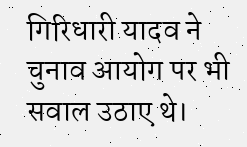गिरिधारी यादव ने चुनाव आयोग पर भी सवाल उठाए थे।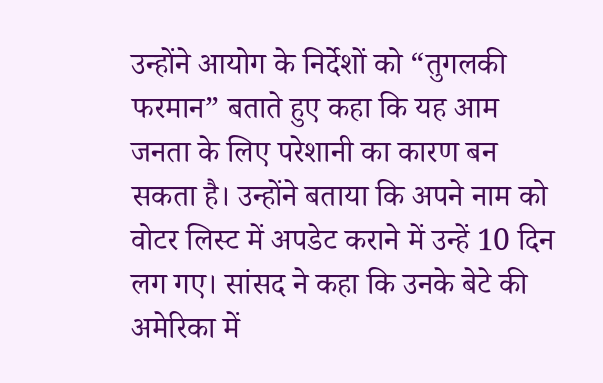उन्होंने आयोग के निर्देशों को “तुगलकी फरमान” बताते हुए कहा कि यह आम जनता के लिए परेशानी का कारण बन सकता है। उन्होंने बताया कि अपने नाम को वोटर लिस्ट में अपडेट कराने में उन्हें 10 दिन लग गए। सांसद ने कहा कि उनके बेटे की अमेरिका में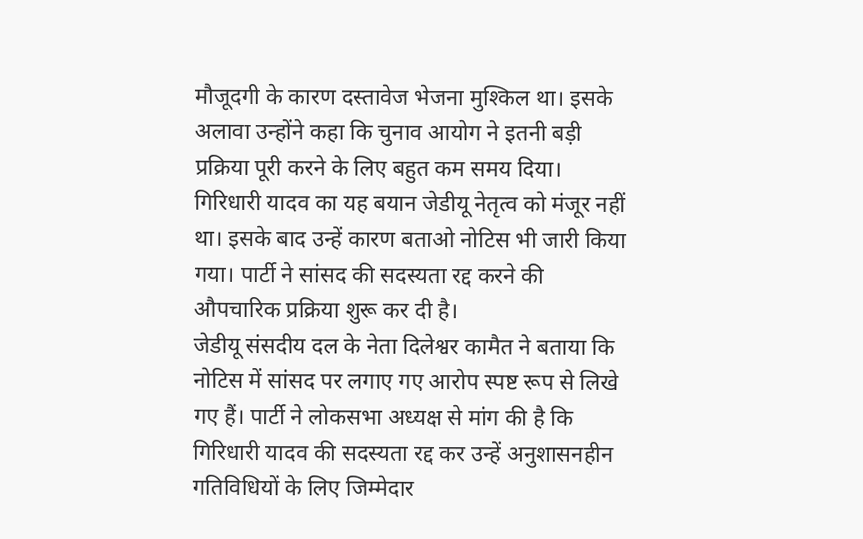मौजूदगी के कारण दस्तावेज भेजना मुश्किल था। इसके अलावा उन्होंने कहा कि चुनाव आयोग ने इतनी बड़ी प्रक्रिया पूरी करने के लिए बहुत कम समय दिया।
गिरिधारी यादव का यह बयान जेडीयू नेतृत्व को मंजूर नहीं था। इसके बाद उन्हें कारण बताओ नोटिस भी जारी किया गया। पार्टी ने सांसद की सदस्यता रद्द करने की औपचारिक प्रक्रिया शुरू कर दी है।
जेडीयू संसदीय दल के नेता दिलेश्वर कामैत ने बताया कि नोटिस में सांसद पर लगाए गए आरोप स्पष्ट रूप से लिखे गए हैं। पार्टी ने लोकसभा अध्यक्ष से मांग की है कि गिरिधारी यादव की सदस्यता रद्द कर उन्हें अनुशासनहीन गतिविधियों के लिए जिम्मेदार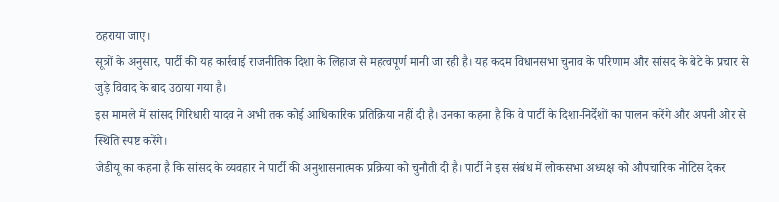ठहराया जाए।
सूत्रों के अनुसार, पार्टी की यह कार्रवाई राजनीतिक दिशा के लिहाज से महत्वपूर्ण मानी जा रही है। यह कदम विधानसभा चुनाव के परिणाम और सांसद के बेटे के प्रचार से जुड़े विवाद के बाद उठाया गया है।
इस मामले में सांसद गिरिधारी यादव ने अभी तक कोई आधिकारिक प्रतिक्रिया नहीं दी है। उनका कहना है कि वे पार्टी के दिशा-निर्देशों का पालन करेंगे और अपनी ओर से स्थिति स्पष्ट करेंगे।
जेडीयू का कहना है कि सांसद के व्यवहार ने पार्टी की अनुशासनात्मक प्रक्रिया को चुनौती दी है। पार्टी ने इस संबंध में लोकसभा अध्यक्ष को औपचारिक नोटिस देकर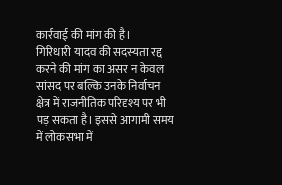कार्रवाई की मांग की है।
गिरिधारी यादव की सदस्यता रद्द करने की मांग का असर न केवल सांसद पर बल्कि उनके निर्वाचन क्षेत्र में राजनीतिक परिदृश्य पर भी पड़ सकता है। इससे आगामी समय में लोकसभा में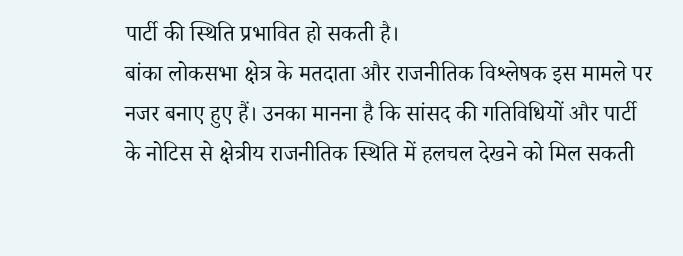पार्टी की स्थिति प्रभावित हो सकती है।
बांका लोकसभा क्षेत्र के मतदाता और राजनीतिक विश्लेषक इस मामले पर नजर बनाए हुए हैं। उनका मानना है कि सांसद की गतिविधियों और पार्टी के नोटिस से क्षेत्रीय राजनीतिक स्थिति में हलचल देखने को मिल सकती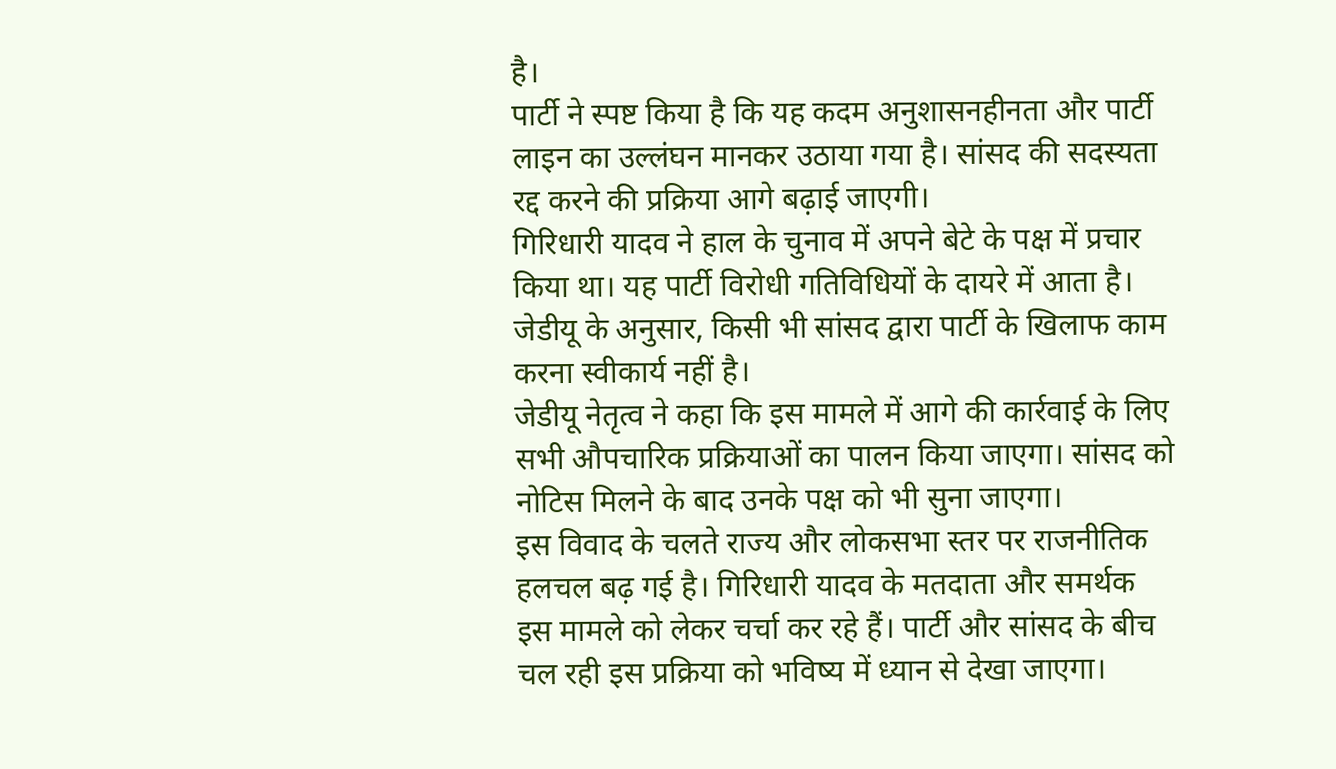है।
पार्टी ने स्पष्ट किया है कि यह कदम अनुशासनहीनता और पार्टी लाइन का उल्लंघन मानकर उठाया गया है। सांसद की सदस्यता रद्द करने की प्रक्रिया आगे बढ़ाई जाएगी।
गिरिधारी यादव ने हाल के चुनाव में अपने बेटे के पक्ष में प्रचार किया था। यह पार्टी विरोधी गतिविधियों के दायरे में आता है। जेडीयू के अनुसार, किसी भी सांसद द्वारा पार्टी के खिलाफ काम करना स्वीकार्य नहीं है।
जेडीयू नेतृत्व ने कहा कि इस मामले में आगे की कार्रवाई के लिए सभी औपचारिक प्रक्रियाओं का पालन किया जाएगा। सांसद को नोटिस मिलने के बाद उनके पक्ष को भी सुना जाएगा।
इस विवाद के चलते राज्य और लोकसभा स्तर पर राजनीतिक हलचल बढ़ गई है। गिरिधारी यादव के मतदाता और समर्थक इस मामले को लेकर चर्चा कर रहे हैं। पार्टी और सांसद के बीच चल रही इस प्रक्रिया को भविष्य में ध्यान से देखा जाएगा।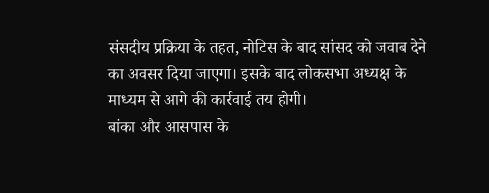संसदीय प्रक्रिया के तहत, नोटिस के बाद सांसद को जवाब देने का अवसर दिया जाएगा। इसके बाद लोकसभा अध्यक्ष के माध्यम से आगे की कार्रवाई तय होगी।
बांका और आसपास के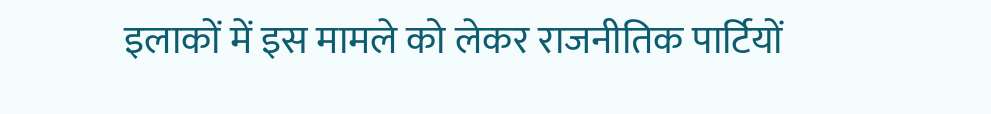इलाकों में इस मामले को लेकर राजनीतिक पार्टियों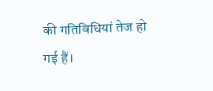की गतिविधियां तेज हो गई हैं।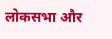लोकसभा और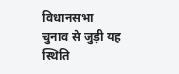विधानसभा चुनाव से जुड़ी यह स्थिति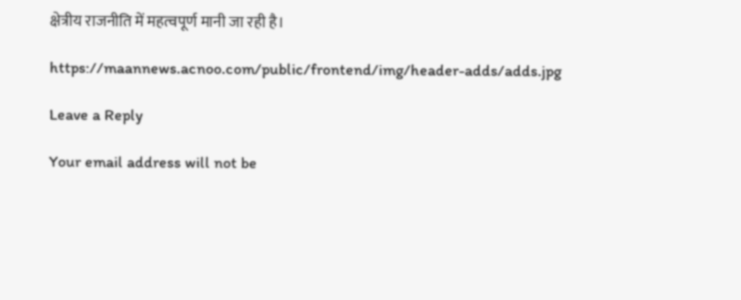क्षेत्रीय राजनीति में महत्वपूर्ण मानी जा रही है।

https://maannews.acnoo.com/public/frontend/img/header-adds/adds.jpg

Leave a Reply

Your email address will not be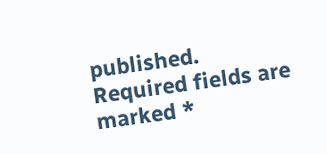published. Required fields are marked *